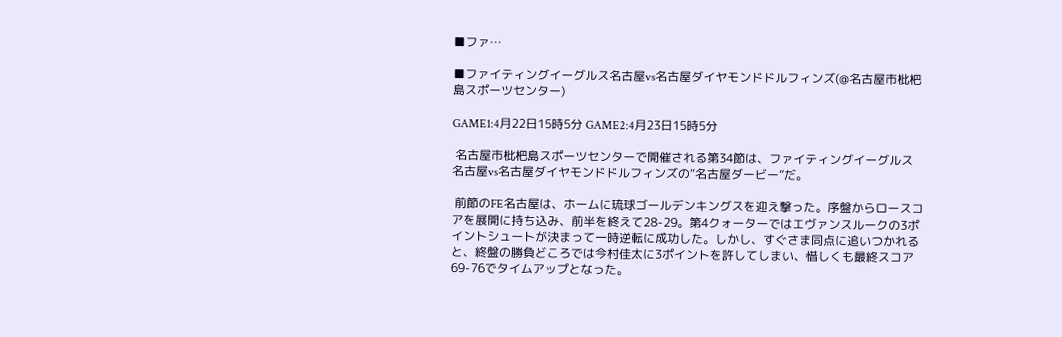■ファ…

■ファイティングイーグルス名古屋vs名古屋ダイヤモンドドルフィンズ(@名古屋市枇杷島スポーツセンター)

GAME1:4月22日15時5分 GAME2:4月23日15時5分

 名古屋市枇杷島スポーツセンターで開催される第34節は、ファイティングイーグルス名古屋vs名古屋ダイヤモンドドルフィンズの“名古屋ダービー”だ。

 前節のFE名古屋は、ホームに琉球ゴールデンキングスを迎え撃った。序盤からロースコアを展開に持ち込み、前半を終えて28-29。第4クォーターではエヴァンスルークの3ポイントシュートが決まって一時逆転に成功した。しかし、すぐさま同点に追いつかれると、終盤の勝負どころでは今村佳太に3ポイントを許してしまい、惜しくも最終スコア69-76でタイムアップとなった。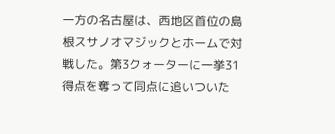一方の名古屋は、西地区首位の島根スサノオマジックとホームで対戦した。第3クォーターに一挙31得点を奪って同点に追いついた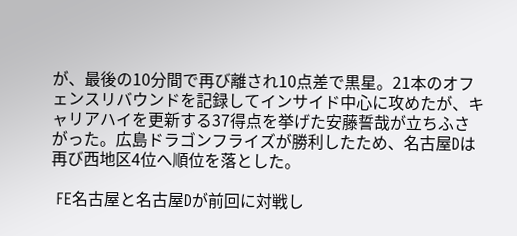が、最後の10分間で再び離され10点差で黒星。21本のオフェンスリバウンドを記録してインサイド中心に攻めたが、キャリアハイを更新する37得点を挙げた安藤誓哉が立ちふさがった。広島ドラゴンフライズが勝利したため、名古屋Dは再び西地区4位へ順位を落とした。

 FE名古屋と名古屋Dが前回に対戦し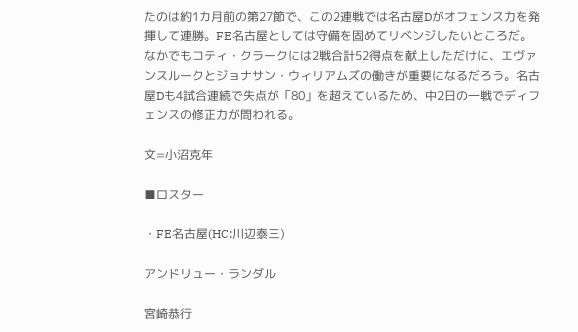たのは約1カ月前の第27節で、この2連戦では名古屋Dがオフェンス力を発揮して連勝。FE名古屋としては守備を固めてリベンジしたいところだ。なかでもコティ・クラークには2戦合計52得点を献上しただけに、エヴァンスルークとジョナサン・ウィリアムズの働きが重要になるだろう。名古屋Dも4試合連続で失点が「80」を超えているため、中2日の一戦でディフェンスの修正力が問われる。

文=小沼克年

■ロスター

・FE名古屋(HC:川辺泰三)

アンドリュー・ランダル

宮崎恭行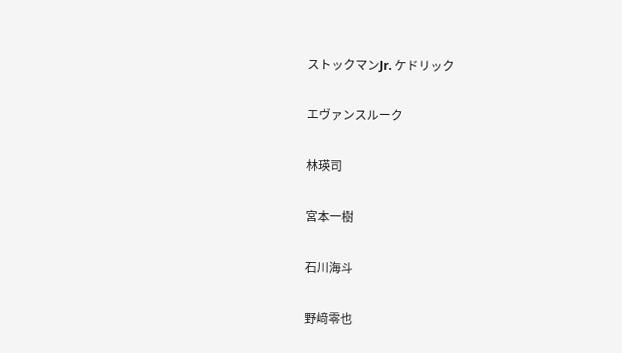ストックマンJr. ケドリック

エヴァンスルーク

林瑛司

宮本一樹

石川海斗

野﨑零也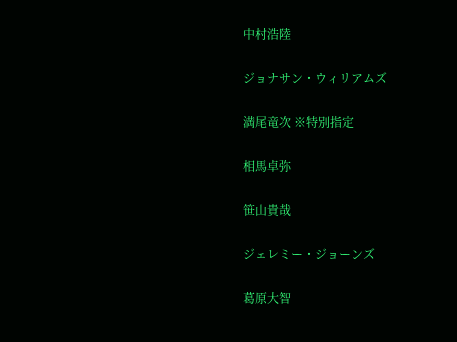中村浩陸

ジョナサン・ウィリアムズ

満尾竜次 ※特別指定

相馬卓弥

笹山貴哉

ジェレミー・ジョーンズ

葛原大智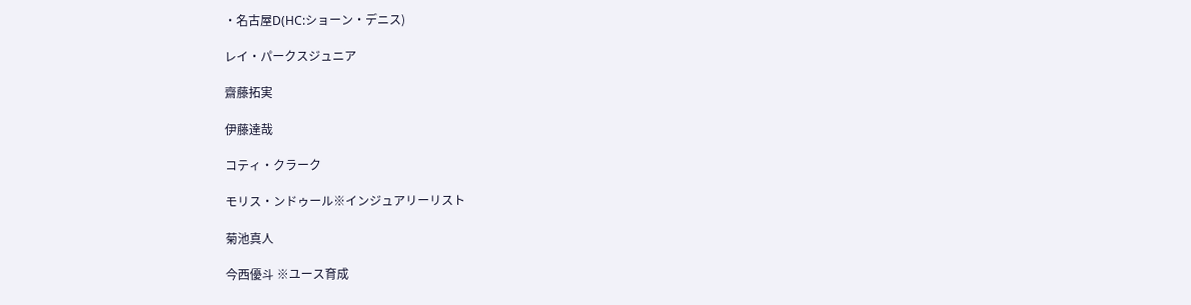・名古屋D(HC:ショーン・デニス)

レイ・パークスジュニア

齋藤拓実

伊藤達哉

コティ・クラーク

モリス・ンドゥール※インジュアリーリスト

菊池真人

今西優斗 ※ユース育成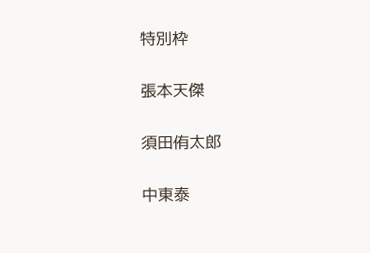特別枠

張本天傑

須田侑太郎

中東泰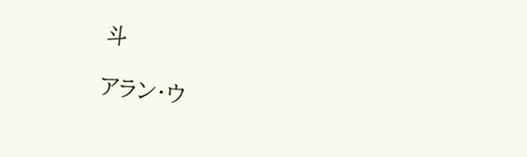斗

アラン・ウ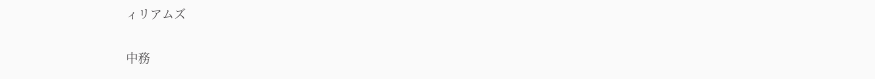ィリアムズ

中務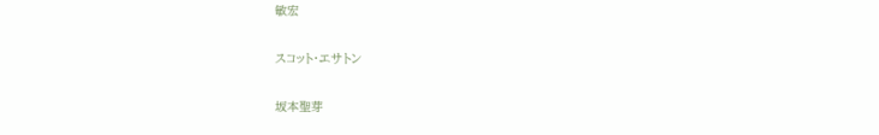敏宏

スコット・エサトン

坂本聖芽